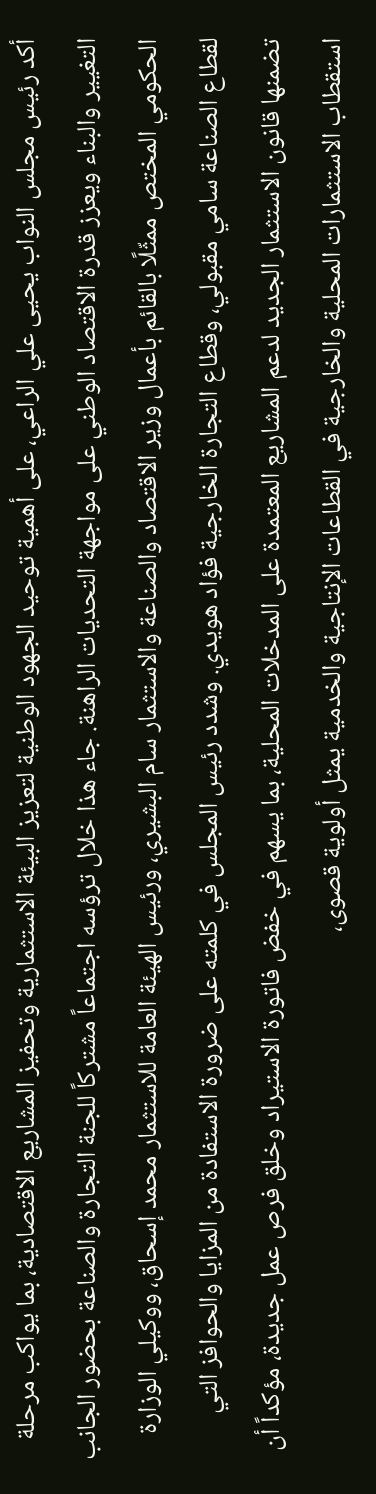أكد رئيس مجلس النواب يحيى علي الراعي، على أهمية توحيد الجهود الوطنية لتعزيز البيئة الاستثمارية وتحفيز المشاريع الاقتصادية، بما يواكب مرحلة التغيير والبناء ويعزز قدرة الاقتصاد الوطني على مواجهة التحديات الراهنة. جاء هذا خلال ترؤسه اجتماعاً مشتركاً للجنة التجارة والصناعة بحضور الجانب الحكومي المختص ممثّلًا بالقائم بأعمال وزير الاقتصاد والصناعة والاستثمار سام البشيري، ورئيس الهيئة العامة للاستثمار محمد إسحاق، ووكيلي الوزارة لقطاع الصناعة سامي مقبولي، وقطاع التجارة الخارجية فؤاد هويدي. وشدد رئيس المجلس في كلمته على ضرورة الاستفادة من المزايا والحوافز التي تضمنها قانون الاستثمار الجديد لدعم المشاريع المعتمدة على المدخلات المحلية، بما يسهم في خفض فاتورة الاستيراد وخلق فرص عمل جديدة، مؤكداً أن استقطاب الاستثمارات المحلية والخارجية في القطاعات الإنتاجية والخدمية يمثل أولوية قصوى،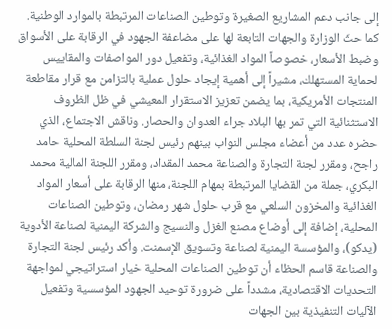إلى جانب دعم المشاريع الصغيرة وتوطين الصناعات المرتبطة بالموارد الوطنية. كما حثّ الوزارة والجهات التابعة لها على مضاعفة الجهود في الرقابة على الأسواق وضبط الأسعار، خصوصاً المواد الغذائية، وتفعيل دور المواصفات والمقاييس لحماية المستهلك، مشيراً إلى أهمية إيجاد حلول عملية بالتزامن مع قرار مقاطعة المنتجات الأمريكية، بما يضمن تعزيز الاستقرار المعيشي في ظل الظروف الاستثنائية التي تمر بها البلاد جراء العدوان والحصار. وناقش الاجتماع، الذي حضره عدد من أعضاء مجلس النواب بينهم رئيس لجنة السلطة المحلية حامد راجح، ومقرر لجنة التجارة والصناعة محمد المقداد، ومقرر اللجنة المالية محمد البكري، جملة من القضايا المرتبطة بمهام اللجنة، منها الرقابة على أسعار المواد الغذائية والمخزون السلعي مع قرب حلول شهر رمضان، وتوطين الصناعات المحلية، إضافة إلى أوضاع مصنع الغزل والنسيج والشركة اليمنية لصناعة الأدوية (يدكو)، والمؤسسة اليمنية لصناعة وتسويق الإسمنت. وأكد رئيس لجنة التجارة والصناعة قاسم الحظاء أن توطين الصناعات المحلية خيار استراتيجي لمواجهة التحديات الاقتصادية، مشدداً على ضرورة توحيد الجهود المؤسسية وتفعيل الآليات التنفيذية بين الجهات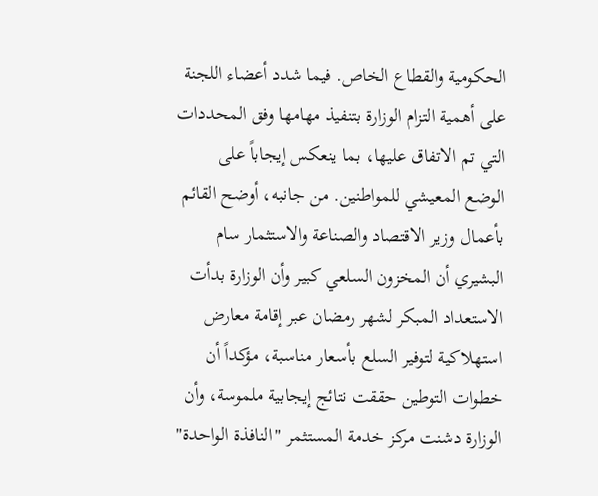الحكومية والقطاع الخاص. فيما شدد أعضاء اللجنة على أهمية التزام الوزارة بتنفيذ مهامها وفق المحددات التي تم الاتفاق عليها، بما ينعكس إيجاباً على الوضع المعيشي للمواطنين. من جانبه، أوضح القائم بأعمال وزير الاقتصاد والصناعة والاستثمار سام البشيري أن المخزون السلعي كبير وأن الوزارة بدأت الاستعداد المبكر لشهر رمضان عبر إقامة معارض استهلاكية لتوفير السلع بأسعار مناسبة، مؤكداً أن خطوات التوطين حققت نتائج إيجابية ملموسة، وأن الوزارة دشنت مركز خدمة المستثمر "النافذة الواحدة"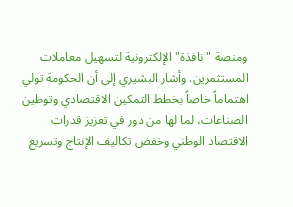ومنصة "نافذة" الإلكترونية لتسهيل معاملات المستثمرين. وأشار البشيري إلى أن الحكومة تولي اهتماماً خاصاً بخطط التمكين الاقتصادي وتوطين الصناعات، لما لها من دور في تعزيز قدرات الاقتصاد الوطني وخفض تكاليف الإنتاج وتسريع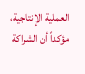العملية الإنتاجية، مؤكداً أن الشراكة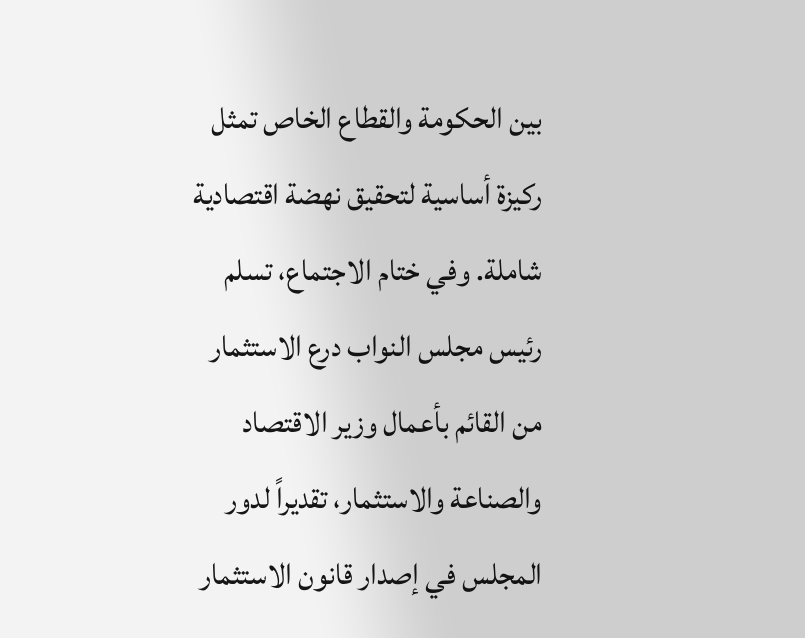بين الحكومة والقطاع الخاص تمثل ركيزة أساسية لتحقيق نهضة اقتصادية شاملة. وفي ختام الاجتماع، تسلم رئيس مجلس النواب درع الاستثمار من القائم بأعمال وزير الاقتصاد والصناعة والاستثمار، تقديراً لدور المجلس في إصدار قانون الاستثمار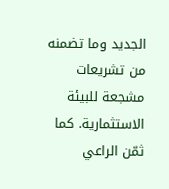الجديد وما تضمنه من تشريعات مشجعة للبيئة الاستثمارية. كما ثمّن الراعي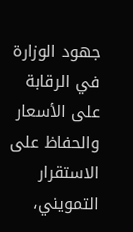جهود الوزارة في الرقابة على الأسعار والحفاظ على الاستقرار التمويني،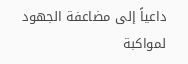داعياً إلى مضاعفة الجهود لمواكبة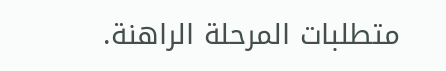متطلبات المرحلة الراهنة.